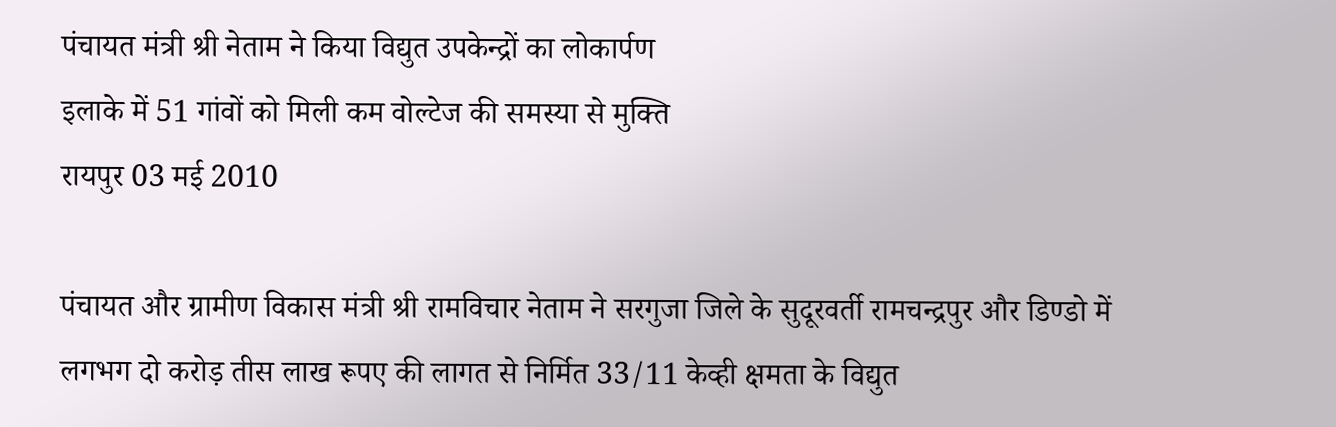पंचायत मंत्री श्री नेताम ने किया विद्युत उपकेन्द्रों का लोकार्पण
इलाके में 51 गांवों को मिली कम वोल्टेज की समस्या से मुक्ति
रायपुर 03 मई 2010

पंचायत और ग्रामीण विकास मंत्री श्री रामविचार नेताम ने सरगुजा जिले के सुदूरवर्ती रामचन्द्रपुर और डिण्डो में लगभग दो करोड़ तीस लाख रूपए की लागत से निर्मित 33/11 केव्ही क्षमता के विद्युत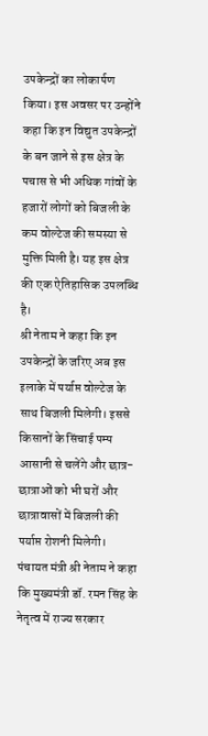उपकेन्द्रों का लोकार्पण किया। इस अवसर पर उन्होंने कहा कि इन विद्युत उपकेन्द्रों के बन जाने से इस क्षेत्र के पचास से भी अधिक गांवों के हजारों लोगों को बिजली के कम वोल्टेज की समस्या से मुक्ति मिली है। यह इस क्षेत्र की एक ऐतिहासिक उपलब्धि है।
श्री नेताम ने कहा कि इन उपकेन्द्रों के जरिए अब इस इलाके में पर्याप्त वोल्टेज के साथ बिजली मिलेगी। इससे किसानों के सिंचाई पम्प आसानी से चलेंगे और छात्र-छात्राओं को भी घरों और छात्रावासों में बिजली की पर्याप्त रोशनी मिलेगी। पंचायत मंत्री श्री नेताम ने कहा कि मुख्यमंत्री डॉ. रमन सिंह के नेतृत्व में राज्य सरकार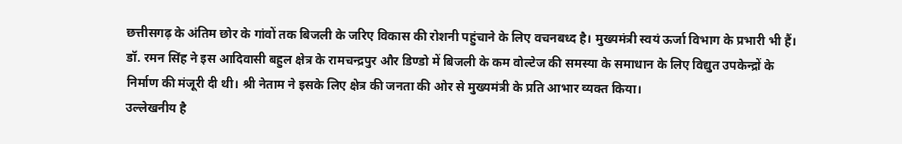छत्तीसगढ़ के अंतिम छोर के गांवों तक बिजली के जरिए विकास की रोशनी पहुंचाने के लिए वचनबध्द है। मुख्यमंत्री स्वयं ऊर्जा विभाग के प्रभारी भी हैं। डॉ. रमन सिंह ने इस आदिवासी बहुल क्षेत्र के रामचन्द्रपुर और डिण्डो में बिजली के कम वोल्टेज की समस्या के समाधान के लिए विद्युत उपकेन्द्रों के निर्माण की मंजूरी दी थी। श्री नेताम ने इसके लिए क्षेत्र की जनता की ओर से मुख्यमंत्री के प्रति आभार व्यक्त किया।
उल्लेखनीय है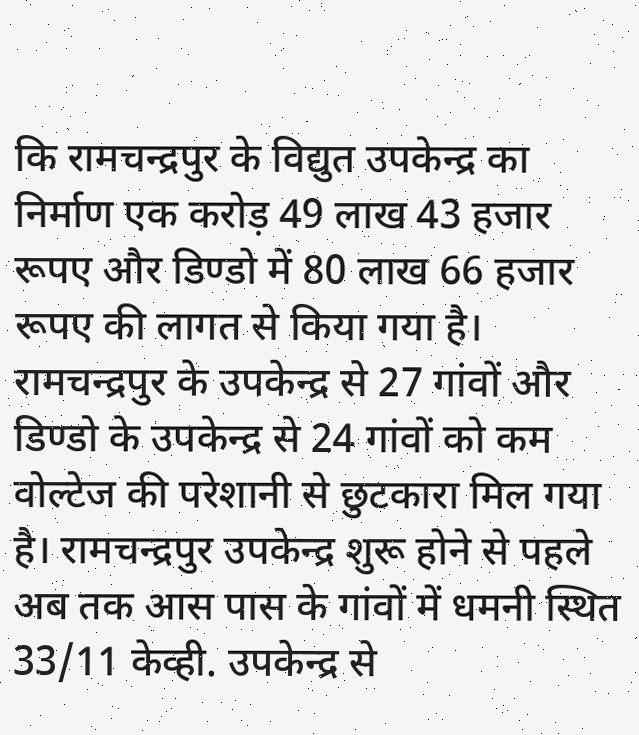कि रामचन्द्रपुर के विद्युत उपकेन्द्र का निर्माण एक करोड़ 49 लाख 43 हजार रूपए और डिण्डो में 80 लाख 66 हजार रूपए की लागत से किया गया है। रामचन्द्रपुर के उपकेन्द्र से 27 गांवों और डिण्डो के उपकेन्द्र से 24 गांवों को कम वोल्टेज की परेशानी से छुटकारा मिल गया है। रामचन्द्रपुर उपकेन्द्र शुरू होने से पहले अब तक आस पास के गांवों में धमनी स्थित 33/11 केव्ही. उपकेन्द्र से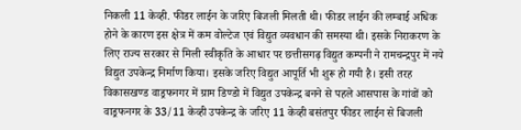निकली 11 केव्ही. फीडर लाईन के जरिए बिजली मिलती थी। फीडर लाईन की लम्बाई अधिक होने के कारण इस क्षेत्र में कम वोल्टेज एवं विद्युत व्यवधान की समस्या थी। इसके निराकरण के लिए राज्य सरकार से मिली स्वीकृति के आधार पर छत्तीसगढ़ विद्युत कम्पनी ने रामचन्द्रपुर में नये विद्युत उपकेन्द्र निर्माण किया। इसके जरिए विद्युत आपूर्ति भी शुरू हो गयी है। इसी तरह विकासखण्ड वाड्रफनगर में ग्राम डिण्डो में विद्युत उपकेन्द्र बनने से पहले आसपास के गांवों को वाड्रफनगर के 33/11 केव्ही उपकेन्द्र के जरिए 11 केव्ही बसंतपुर फीडर लाईन से बिजली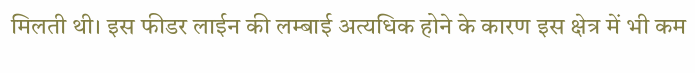मिलती थी। इस फीडर लाईन की लम्बाई अत्यधिक होने के कारण इस क्षेत्र में भी कम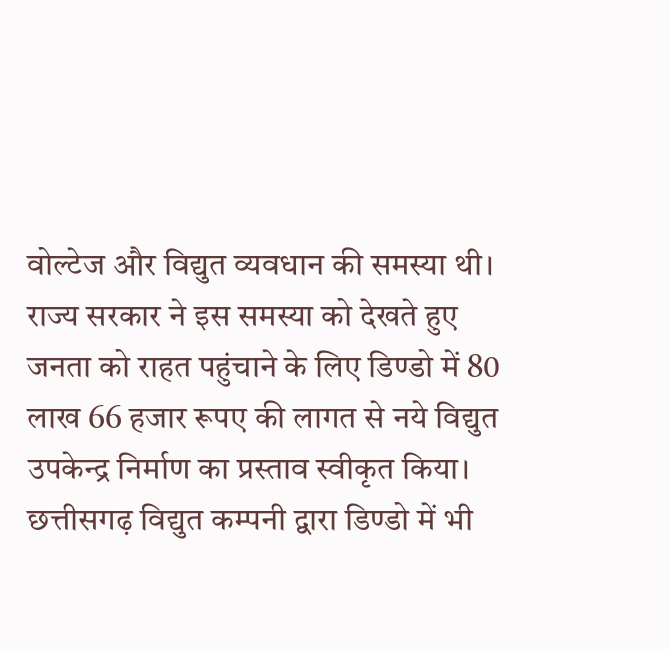वोल्टेज और विद्युत व्यवधान की समस्या थी। राज्य सरकार ने इस समस्या को देखते हुए जनता को राहत पहुंचाने के लिए डिण्डो में 80 लाख 66 हजार रूपए की लागत से नये विद्युत उपकेन्द्र निर्माण का प्रस्ताव स्वीकृत किया। छत्तीसगढ़ विद्युत कम्पनी द्वारा डिण्डो में भी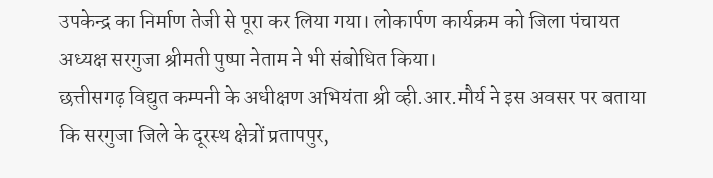उपकेन्द्र का निर्माण तेजी से पूरा कर लिया गया। लोकार्पण कार्यक्रम को जिला पंचायत अध्यक्ष सरगुजा श्रीमती पुष्पा नेताम ने भी संबोधित किया।
छत्तीसगढ़ विद्युत कम्पनी के अधीक्षण अभियंता श्री व्ही.आर.मौर्य ने इस अवसर पर बताया कि सरगुजा जिले के दूरस्थ क्षेत्रों प्रतापपुर,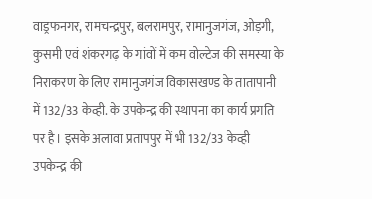वाड्रफनगर, रामचन्द्रपुर, बलरामपुर, रामानुजगंज, ओड़गी, कुसमी एवं शंकरगढ़ के गांवों में कम वोल्टेज की समस्या के निराकरण के लिए रामानुजगंज विकासखण्ड के तातापानी में 132/33 केव्ही. के उपकेन्द्र की स्थापना का कार्य प्रगति पर है। इसके अलावा प्रतापपुर में भी 132/33 केव्ही उपकेन्द्र की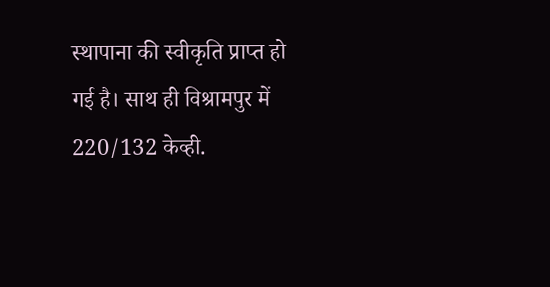स्थापाना की स्वीकृति प्राप्त हो गई है। साथ ही विश्रामपुर में 220/132 केव्ही.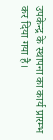उपकेन्द्र के स्थापना का कार्य प्रारम्भ कर दिया गया है।